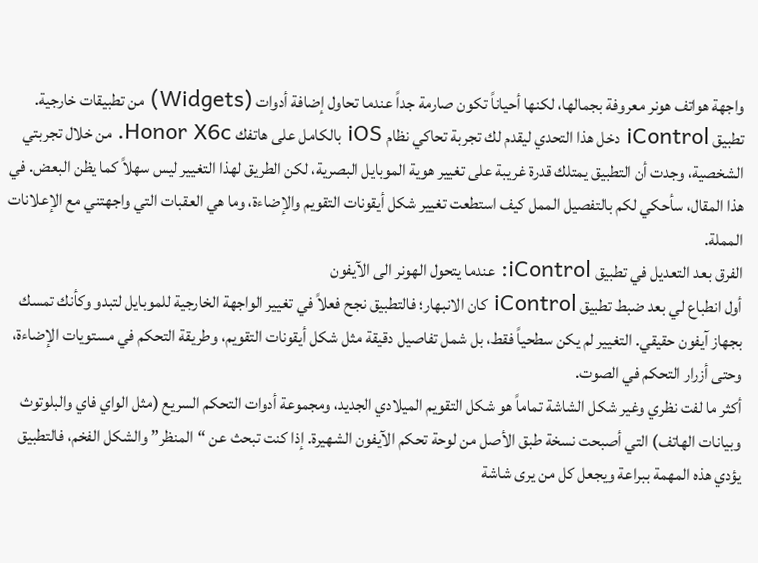واجهة هواتف هونر معروفة بجمالها، لكنها أحياناً تكون صارمة جداً عندما تحاول إضافة أدوات (Widgets) من تطبيقات خارجية. تطبيق iControl دخل هذا التحدي ليقدم لك تجربة تحاكي نظام iOS بالكامل على هاتفك Honor X6c. من خلال تجربتي الشخصية، وجدت أن التطبيق يمتلك قدرة غريبة على تغيير هوية الموبايل البصرية، لكن الطريق لهذا التغيير ليس سهلاً كما يظن البعض. في هذا المقال، سأحكي لكم بالتفصيل الممل كيف استطعت تغيير شكل أيقونات التقويم والإضاءة، وما هي العقبات التي واجهتني مع الإعلانات المملة.
الفرق بعد التعديل في تطبيق iControl: عندما يتحول الهونر الى الآيفون
أول انطباع لي بعد ضبط تطبيق iControl كان الانبهار؛ فالتطبيق نجح فعلاً في تغيير الواجهة الخارجية للموبايل لتبدو وكأنك تمسك بجهاز آيفون حقيقي. التغيير لم يكن سطحياً فقط، بل شمل تفاصيل دقيقة مثل شكل أيقونات التقويم، وطريقة التحكم في مستويات الإضاءة، وحتى أزرار التحكم في الصوت.
أكثر ما لفت نظري وغير شكل الشاشة تماماً هو شكل التقويم الميلادي الجديد، ومجموعة أدوات التحكم السريع (مثل الواي فاي والبلوتوث وبيانات الهاتف) التي أصبحت نسخة طبق الأصل من لوحة تحكم الآيفون الشهيرة. إذا كنت تبحث عن “المنظر” والشكل الفخم، فالتطبيق يؤدي هذه المهمة ببراعة ويجعل كل من يرى شاشة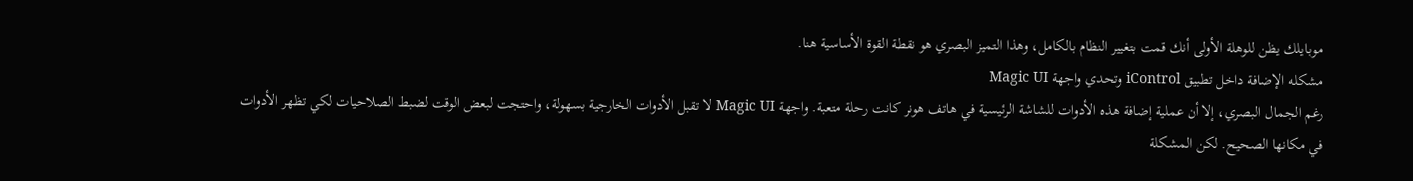موبايلك يظن للوهلة الأولى أنك قمت بتغيير النظام بالكامل، وهذا التميز البصري هو نقطة القوة الأساسية هنا.
مشكله الإضافة داخل تطبيق iControl وتحدي واجهة Magic UI
رغم الجمال البصري، إلا أن عملية إضافة هذه الأدوات للشاشة الرئيسية في هاتف هونر كانت رحلة متعبة. واجهة Magic UI لا تقبل الأدوات الخارجية بسهولة، واحتجت لبعض الوقت لضبط الصلاحيات لكي تظهر الأدوات في مكانها الصحيح. لكن المشكلة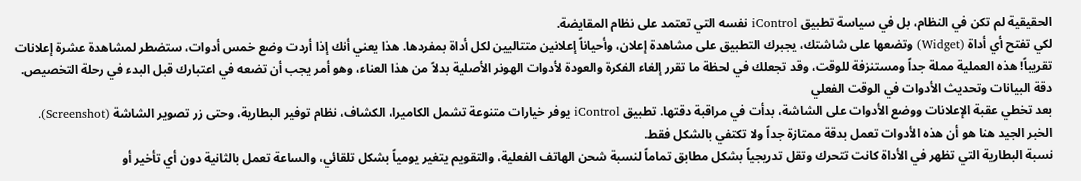الحقيقية لم تكن في النظام، بل في سياسة تطبيق iControl نفسه التي تعتمد على نظام المقايضة.
لكي تفتح أي أداة (Widget) وتضعها على شاشتك، يجبرك التطبيق على مشاهدة إعلان، وأحياناً إعلانين متتاليين لكل أداة بمفردها. هذا يعني أنك إذا أردت وضع خمس أدوات، ستضطر لمشاهدة عشرة إعلانات تقريباً! هذه العملية مملة جداً ومستنزفة للوقت، وقد تجعلك في لحظة ما تقرر إلغاء الفكرة والعودة لأدوات الهونر الأصلية بدلاً من هذا العناء، وهو أمر يجب أن تضعه في اعتبارك قبل البدء في رحلة التخصيص.
دقة البيانات وتحديث الأدوات في الوقت الفعلي
بعد تخطي عقبة الإعلانات ووضع الأدوات على الشاشة، بدأت في مراقبة دقتها. تطبيق iControl يوفر خيارات متنوعة تشمل الكاميرا، الكشاف، نظام توفير البطارية، وحتى زر تصوير الشاشة (Screenshot). الخبر الجيد هنا هو أن هذه الأدوات تعمل بدقة ممتازة جداً ولا تكتفي بالشكل فقط.
نسبة البطارية التي تظهر في الأداة كانت تتحرك وتقل تدريجياً بشكل مطابق تماماً لنسبة شحن الهاتف الفعلية، والتقويم يتغير يومياً بشكل تلقائي، والساعة تعمل بالثانية دون أي تأخير أو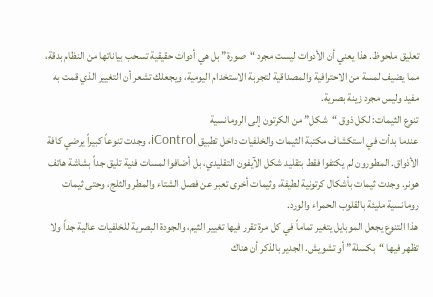تعليق ملحوظ. هذا يعني أن الأدوات ليست مجرد “صورة” بل هي أدوات حقيقية تسحب بياناتها من النظام بدقة، مما يضيف لمسة من الاحترافية والمصداقية لتجربة الاستخدام اليومية، ويجعلك تشعر أن التغيير الذي قمت به مفيد وليس مجرد زينة بصرية.
تنوع الثيمات: لكل ذوق “شكل” من الكرتون إلى الرومانسية
عندما بدأت في استكشاف مكتبة الثيمات والخلفيات داخل تطبيق iControl، وجدت تنوعاً كبيراً يرضي كافة الأذواق. المطورون لم يكتفوا فقط بتقليد شكل الآيفون التقليدي، بل أضافوا لمسات فنية تليق جداً بشاشة هاتف هونر. وجدت ثيمات بأشكال كرتونية لطيفة، وثيمات أخرى تعبر عن فصل الشتاء والمطر والثلج، وحتى ثيمات رومانسية مليئة بالقلوب الحمراء والورد.
هذا التنوع يجعل الموبايل يتغير تماماً في كل مرة تقرر فيها تغيير الثيم، والجودة البصرية للخلفيات عالية جداً ولا تظهر فيها “بكسلة” أو تشويش. الجدير بالذكر أن هناك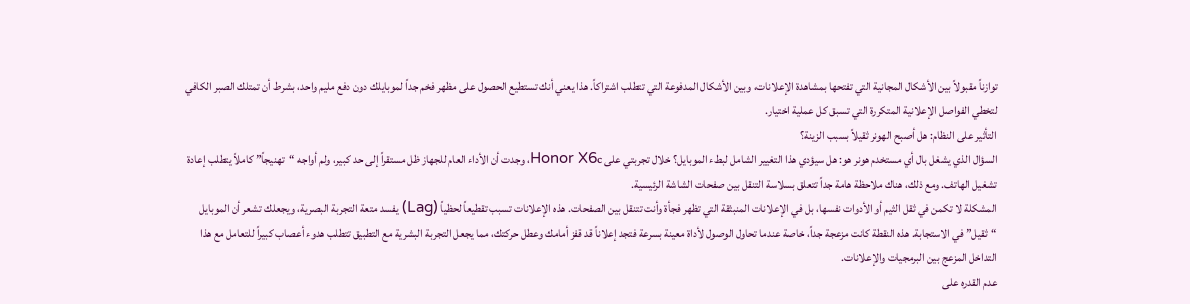توازناً مقبولاً بين الأشكال المجانية التي تفتحها بمشاهدة الإعلانات، وبين الأشكال المدفوعة التي تتطلب اشتراكاً. هذا يعني أنك تستطيع الحصول على مظهر فخم جداً لموبايلك دون دفع مليم واحد، بشرط أن تمتلك الصبر الكافي لتخطي الفواصل الإعلانية المتكررة التي تسبق كل عملية اختيار.
التأثير على النظام: هل أصبح الهونر ثقيلاً بسبب الزينة؟
السؤال الذي يشغل بال أي مستخدم هونر هو: هل سيؤدي هذا التغيير الشامل لبطء الموبايل؟ خلال تجربتي على Honor X6c، وجدت أن الأداء العام للجهاز ظل مستقراً إلى حد كبير، ولم أواجه “تهنيجاً” كاملاً يتطلب إعادة تشغيل الهاتف. ومع ذلك، هناك ملاحظة هامة جداً تتعلق بسلاسة التنقل بين صفحات الشاشة الرئيسية.
المشكلة لا تكمن في ثقل الثيم أو الأدوات نفسها، بل في الإعلانات المنبثقة التي تظهر فجأة وأنت تتنقل بين الصفحات. هذه الإعلانات تسبب تقطيعاً لحظياً (Lag) يفسد متعة التجربة البصرية، ويجعلك تشعر أن الموبايل “ثقيل” في الاستجابة. هذه النقطة كانت مزعجة جداً، خاصة عندما تحاول الوصول لأداة معينة بسرعة فتجد إعلاناً قد قفز أمامك وعطل حركتك، مما يجعل التجربة البشرية مع التطبيق تتطلب هدوء أعصاب كبيراً للتعامل مع هذا التداخل المزعج بين البرمجيات والإعلانات.
عدم القدره على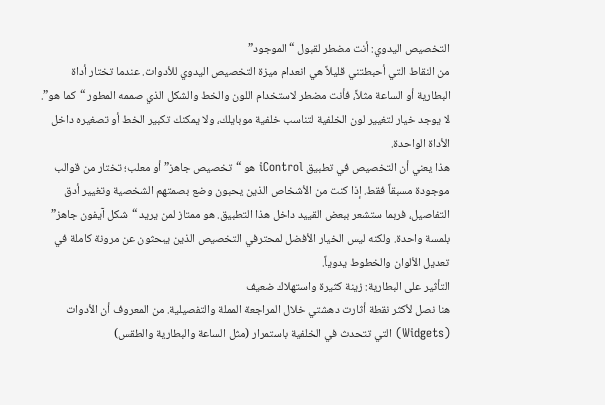التخصيص اليدوي: أنت مضطر لقبول “الموجود”
من النقاط التي أحبطتني قليلاً هي انعدام ميزة التخصيص اليدوي للأدوات. عندما تختار أداة البطارية أو الساعة مثلاً، فأنت مضطر لاستخدام اللون والخط والشكل الذي صممه المطور “كما هو”. لا يوجد خيار لتغيير لون الخلفية لتناسب خلفية موبايلك، ولا يمكنك تكبير الخط أو تصغيره داخل الأداة الواحدة.
هذا يعني أن التخصيص في تطبيق iControl هو “تخصيص جاهز” أو معلب؛ تختار من قوالب موجودة مسبقاً فقط. إذا كنت من الأشخاص الذين يحبون وضع بصمتهم الشخصية وتغيير أدق التفاصيل، فربما ستشعر ببعض القييد داخل هذا التطبيق. هو ممتاز لمن يريد “شكل آيفون جاهز” بلمسة واحدة. ولكنه ليس الخيار الأفضل لمحترفي التخصيص الذين يبحثون عن مرونة كاملة في تعديل الألوان والخطوط يدوياً.
التأثير على البطارية: زينة كثيرة واستهلاك ضعيف
هنا نصل لأكثر نقطة أثارت دهشتي خلال المراجعة المملة والتفصيلية. من المعروف أن الأدوات (Widgets) التي تتحدث في الخلفية باستمرار (مثل الساعة والبطارية والطقس)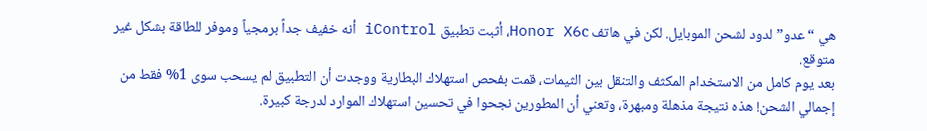هي “عدو” لدود لشحن الموبايل. لكن في هاتف Honor X6c، أثبت تطبيق iControl أنه خفيف جداً برمجياً وموفر للطاقة بشكل غير متوقع.
بعد يوم كامل من الاستخدام المكثف والتنقل بين الثيمات، قمت بفحص استهلاك البطارية ووجدت أن التطبيق لم يسحب سوى 1% فقط من إجمالي الشحن! هذه نتيجة مذهلة ومبهرة، وتعني أن المطورين نجحوا في تحسين استهلاك الموارد لدرجة كبيرة.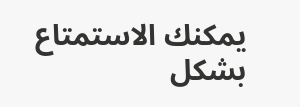يمكنك الاستمتاع بشكل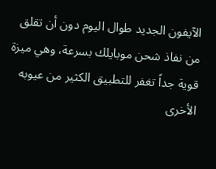الآيفون الجديد طوال اليوم دون أن تقلق من نفاذ شحن موبايلك بسرعة، وهي ميزة قوية جداً تغفر للتطبيق الكثير من عيوبه الأخرى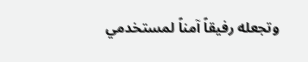وتجعله رفيقاً آمناً لمستخدمي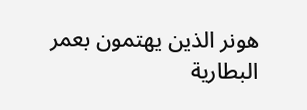هونر الذين يهتمون بعمر البطارية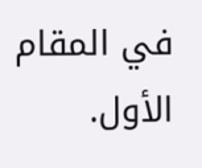في المقام الأول.